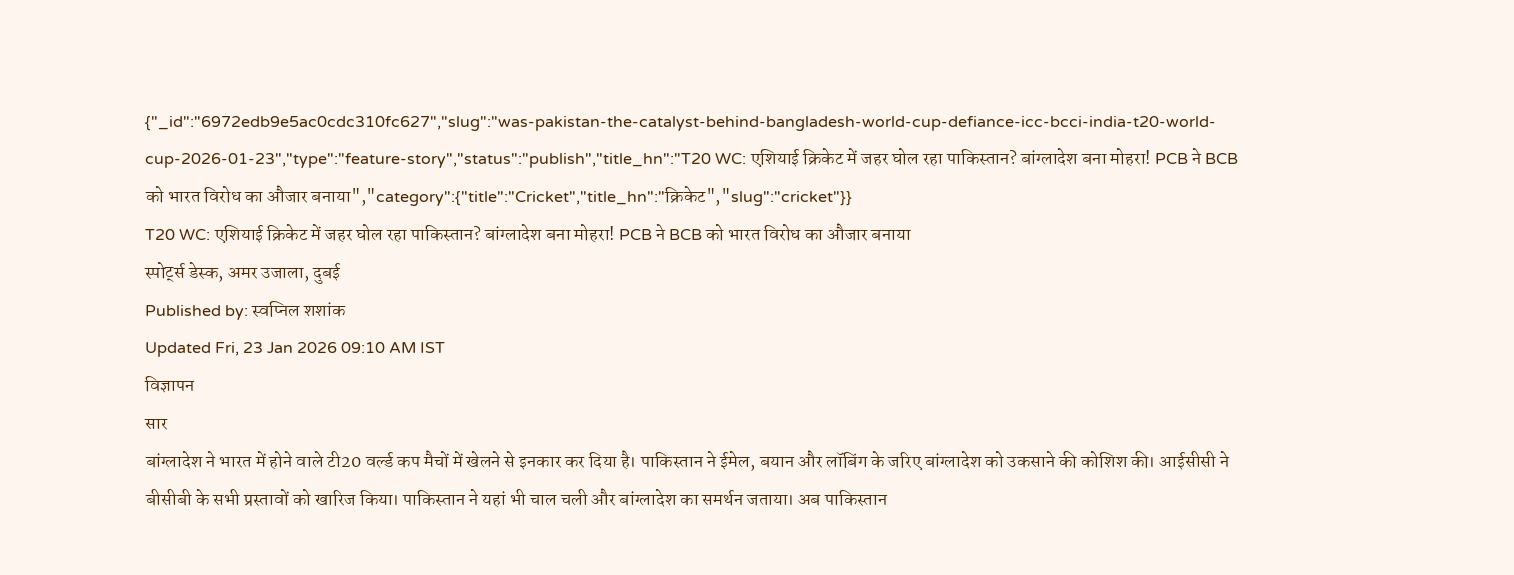{"_id":"6972edb9e5ac0cdc310fc627","slug":"was-pakistan-the-catalyst-behind-bangladesh-world-cup-defiance-icc-bcci-india-t20-world-cup-2026-01-23","type":"feature-story","status":"publish","title_hn":"T20 WC: एशियाई क्रिकेट में जहर घोल रहा पाकिस्तान? बांग्लादेश बना मोहरा! PCB ने BCB को भारत विरोध का औजार बनाया","category":{"title":"Cricket","title_hn":"क्रिकेट","slug":"cricket"}}
T20 WC: एशियाई क्रिकेट में जहर घोल रहा पाकिस्तान? बांग्लादेश बना मोहरा! PCB ने BCB को भारत विरोध का औजार बनाया
स्पोर्ट्स डेस्क, अमर उजाला, दुबई
Published by: स्वप्निल शशांक
Updated Fri, 23 Jan 2026 09:10 AM IST
विज्ञापन
सार
बांग्लादेश ने भारत में होने वाले टी20 वर्ल्ड कप मैचों में खेलने से इनकार कर दिया है। पाकिस्तान ने ईमेल, बयान और लॉबिंग के जरिए बांग्लादेश को उकसाने की कोशिश की। आईसीसी ने बीसीबी के सभी प्रस्तावों को खारिज किया। पाकिस्तान ने यहां भी चाल चली और बांग्लादेश का समर्थन जताया। अब पाकिस्तान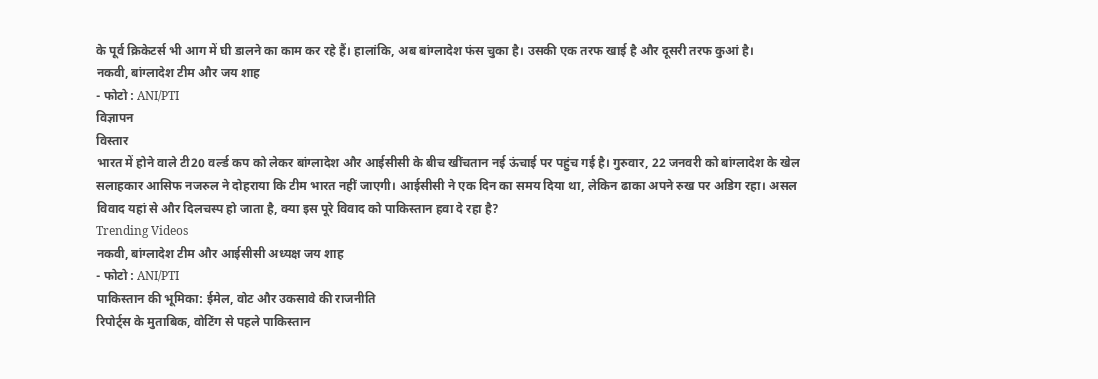के पूर्व क्रिकेटर्स भी आग में घी डालने का काम कर रहे हैं। हालांकि, अब बांग्लादेश फंस चुका है। उसकी एक तरफ खाई है और दूसरी तरफ कुआं है।
नकवी, बांग्लादेश टीम और जय शाह
- फोटो : ANI/PTI
विज्ञापन
विस्तार
भारत में होने वाले टी20 वर्ल्ड कप को लेकर बांग्लादेश और आईसीसी के बीच खींचतान नई ऊंचाई पर पहुंच गई है। गुरुवार, 22 जनवरी को बांग्लादेश के खेल सलाहकार आसिफ नजरुल ने दोहराया कि टीम भारत नहीं जाएगी। आईसीसी ने एक दिन का समय दिया था, लेकिन ढाका अपने रुख पर अडिग रहा। असल विवाद यहां से और दिलचस्प हो जाता है, क्या इस पूरे विवाद को पाकिस्तान हवा दे रहा है?
Trending Videos
नकवी, बांग्लादेश टीम और आईसीसी अध्यक्ष जय शाह
- फोटो : ANI/PTI
पाकिस्तान की भूमिका: ईमेल, वोट और उकसावे की राजनीति
रिपोर्ट्स के मुताबिक, वोटिंग से पहले पाकिस्तान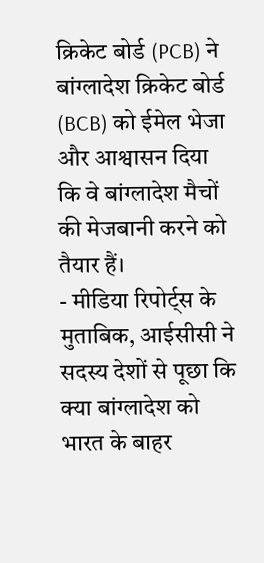क्रिकेट बोर्ड (PCB) ने बांग्लादेश क्रिकेट बोर्ड (BCB) को ईमेल भेजा और आश्वासन दिया कि वे बांग्लादेश मैचों की मेजबानी करने को तैयार हैं।
- मीडिया रिपोर्ट्स के मुताबिक, आईसीसी ने सदस्य देशों से पूछा कि क्या बांग्लादेश को भारत के बाहर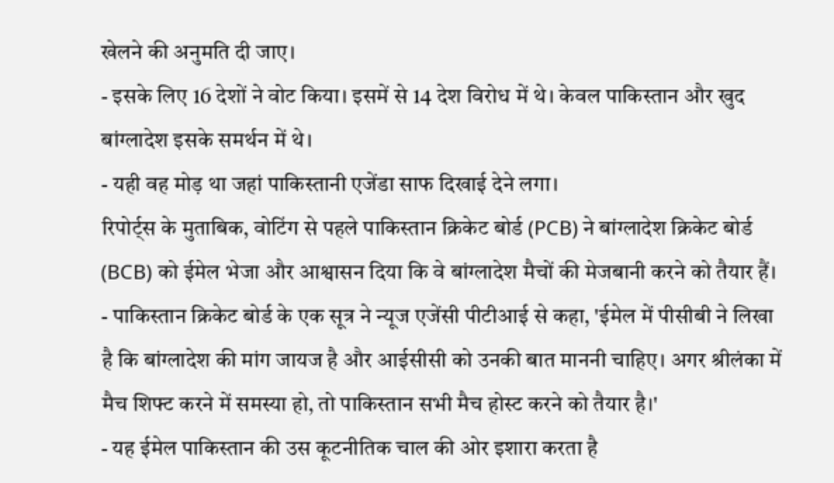खेलने की अनुमति दी जाए।
- इसके लिए 16 देशों ने वोट किया। इसमें से 14 देश विरोध में थे। केवल पाकिस्तान और खुद बांग्लादेश इसके समर्थन में थे।
- यही वह मोड़ था जहां पाकिस्तानी एजेंडा साफ दिखाई देने लगा।
रिपोर्ट्स के मुताबिक, वोटिंग से पहले पाकिस्तान क्रिकेट बोर्ड (PCB) ने बांग्लादेश क्रिकेट बोर्ड (BCB) को ईमेल भेजा और आश्वासन दिया कि वे बांग्लादेश मैचों की मेजबानी करने को तैयार हैं।
- पाकिस्तान क्रिकेट बोर्ड के एक सूत्र ने न्यूज एजेंसी पीटीआई से कहा, 'ईमेल में पीसीबी ने लिखा है कि बांग्लादेश की मांग जायज है और आईसीसी को उनकी बात माननी चाहिए। अगर श्रीलंका में मैच शिफ्ट करने में समस्या हो, तो पाकिस्तान सभी मैच होस्ट करने को तैयार है।'
- यह ईमेल पाकिस्तान की उस कूटनीतिक चाल की ओर इशारा करता है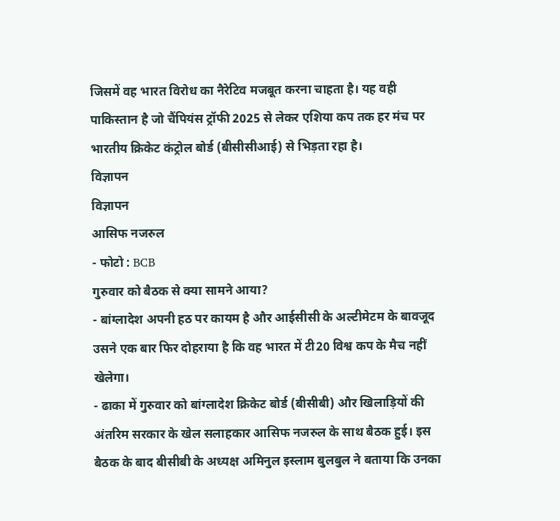जिसमें वह भारत विरोध का नैरेटिव मजबूत करना चाहता है। यह वही पाकिस्तान है जो चैंपियंस ट्रॉफी 2025 से लेकर एशिया कप तक हर मंच पर भारतीय क्रिकेट कंट्रोल बोर्ड (बीसीसीआई) से भिड़ता रहा है।
विज्ञापन
विज्ञापन
आसिफ नजरुल
- फोटो : BCB
गुरुवार को बैठक से क्या सामने आया?
- बांग्लादेश अपनी हठ पर कायम है और आईसीसी के अल्टीमेटम के बावजूद उसने एक बार फिर दोहराया है कि वह भारत में टी20 विश्व कप के मैच नहीं खेलेगा।
- ढाका में गुरुवार को बांग्लादेश क्रिकेट बोर्ड (बीसीबी) और खिलाड़ियों की अंतरिम सरकार के खेल सलाहकार आसिफ नजरुल के साथ बैठक हुई। इस बैठक के बाद बीसीबी के अध्यक्ष अमिनुल इस्लाम बुलबुल ने बताया कि उनका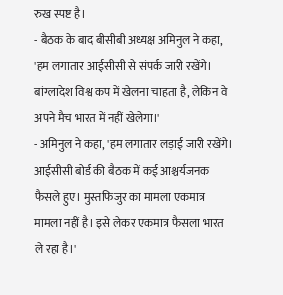रुख स्पष्ट है।
- बैठक के बाद बीसीबी अध्यक्ष अमिनुल ने कहा, 'हम लगातार आईसीसी से संपर्क जारी रखेंगे। बांग्लादेश विश्व कप में खेलना चाहता है, लेकिन वे अपने मैच भारत में नहीं खेलेगा।'
- अमिनुल ने कहा, 'हम लगातार लड़ाई जारी रखेंगे। आईसीसी बोर्ड की बैठक में कई आश्चर्यजनक फैसले हुए। मुस्तफिजुर का मामला एकमात्र मामला नहीं है। इसे लेकर एकमात्र फैसला भारत ले रहा है।'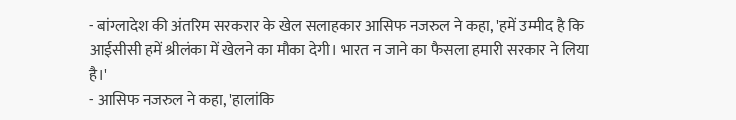- बांग्लादेश की अंतरिम सरकरार के खेल सलाहकार आसिफ नजरुल ने कहा, 'हमें उम्मीद है कि आईसीसी हमें श्रीलंका में खेलने का मौका देगी। भारत न जाने का फैसला हमारी सरकार ने लिया है।'
- आसिफ नजरुल ने कहा, 'हालांकि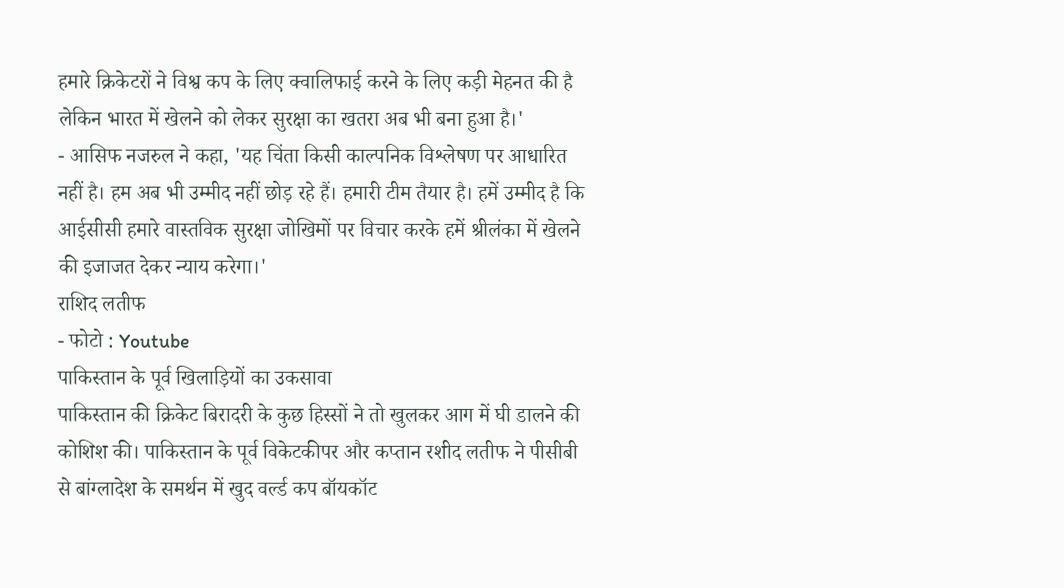हमारे क्रिकेटरों ने विश्व कप के लिए क्वालिफाई करने के लिए कड़ी मेहनत की है लेकिन भारत में खेलने को लेकर सुरक्षा का खतरा अब भी बना हुआ है।'
- आसिफ नजरुल ने कहा, 'यह चिंता किसी काल्पनिक विश्लेषण पर आधारित नहीं है। हम अब भी उम्मीद नहीं छोड़ रहे हैं। हमारी टीम तैयार है। हमें उम्मीद है कि आईसीसी हमारे वास्तविक सुरक्षा जोखिमों पर विचार करके हमें श्रीलंका में खेलने की इजाजत देकर न्याय करेगा।'
राशिद लतीफ
- फोटो : Youtube
पाकिस्तान के पूर्व खिलाड़ियों का उकसावा
पाकिस्तान की क्रिकेट बिरादरी के कुछ हिस्सों ने तो खुलकर आग में घी डालने की कोशिश की। पाकिस्तान के पूर्व विकेटकीपर और कप्तान रशीद लतीफ ने पीसीबी से बांग्लादेश के समर्थन में खुद वर्ल्ड कप बॉयकॉट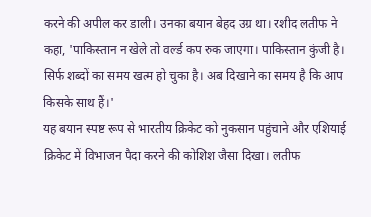करने की अपील कर डाली। उनका बयान बेहद उग्र था। रशीद लतीफ ने कहा, 'पाकिस्तान न खेले तो वर्ल्ड कप रुक जाएगा। पाकिस्तान कुंजी है। सिर्फ शब्दों का समय खत्म हो चुका है। अब दिखाने का समय है कि आप किसके साथ हैं।'
यह बयान स्पष्ट रूप से भारतीय क्रिकेट को नुकसान पहुंचाने और एशियाई क्रिकेट में विभाजन पैदा करने की कोशिश जैसा दिखा। लतीफ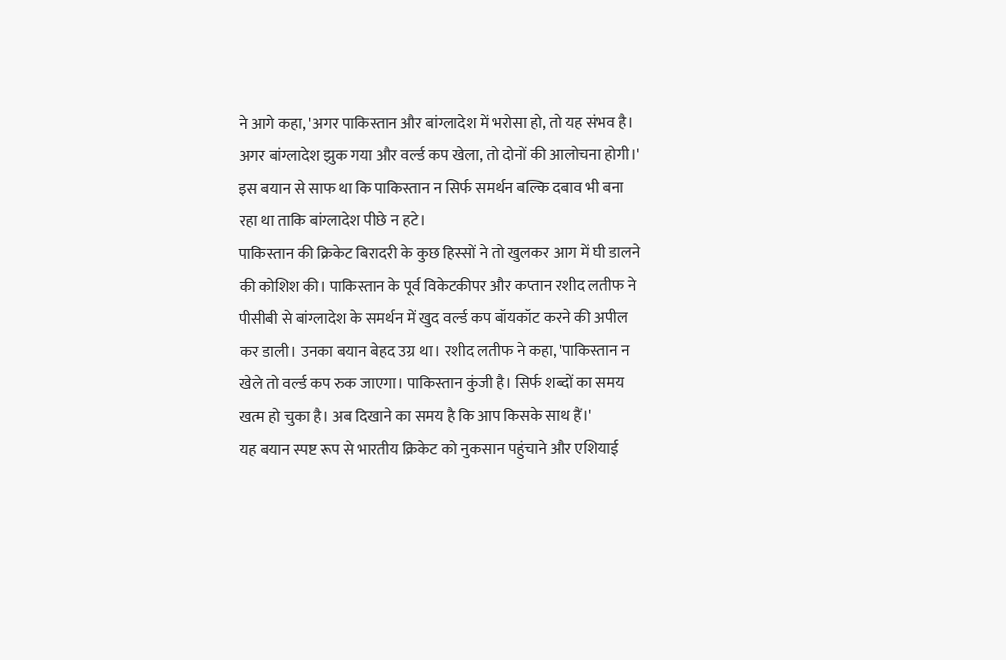ने आगे कहा, 'अगर पाकिस्तान और बांग्लादेश में भरोसा हो, तो यह संभव है। अगर बांग्लादेश झुक गया और वर्ल्ड कप खेला, तो दोनों की आलोचना होगी।' इस बयान से साफ था कि पाकिस्तान न सिर्फ समर्थन बल्कि दबाव भी बना रहा था ताकि बांग्लादेश पीछे न हटे।
पाकिस्तान की क्रिकेट बिरादरी के कुछ हिस्सों ने तो खुलकर आग में घी डालने की कोशिश की। पाकिस्तान के पूर्व विकेटकीपर और कप्तान रशीद लतीफ ने पीसीबी से बांग्लादेश के समर्थन में खुद वर्ल्ड कप बॉयकॉट करने की अपील कर डाली। उनका बयान बेहद उग्र था। रशीद लतीफ ने कहा, 'पाकिस्तान न खेले तो वर्ल्ड कप रुक जाएगा। पाकिस्तान कुंजी है। सिर्फ शब्दों का समय खत्म हो चुका है। अब दिखाने का समय है कि आप किसके साथ हैं।'
यह बयान स्पष्ट रूप से भारतीय क्रिकेट को नुकसान पहुंचाने और एशियाई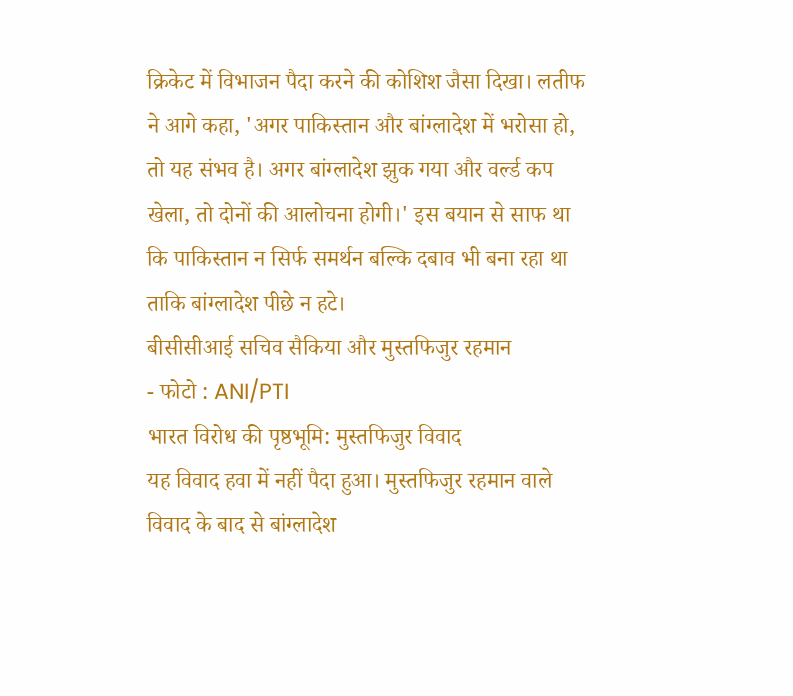क्रिकेट में विभाजन पैदा करने की कोशिश जैसा दिखा। लतीफ ने आगे कहा, 'अगर पाकिस्तान और बांग्लादेश में भरोसा हो, तो यह संभव है। अगर बांग्लादेश झुक गया और वर्ल्ड कप खेला, तो दोनों की आलोचना होगी।' इस बयान से साफ था कि पाकिस्तान न सिर्फ समर्थन बल्कि दबाव भी बना रहा था ताकि बांग्लादेश पीछे न हटे।
बीसीसीआई सचिव सैकिया और मुस्तफिजुर रहमान
- फोटो : ANI/PTI
भारत विरोध की पृष्ठभूमि: मुस्तफिजुर विवाद
यह विवाद हवा में नहीं पैदा हुआ। मुस्तफिजुर रहमान वाले विवाद के बाद से बांग्लादेश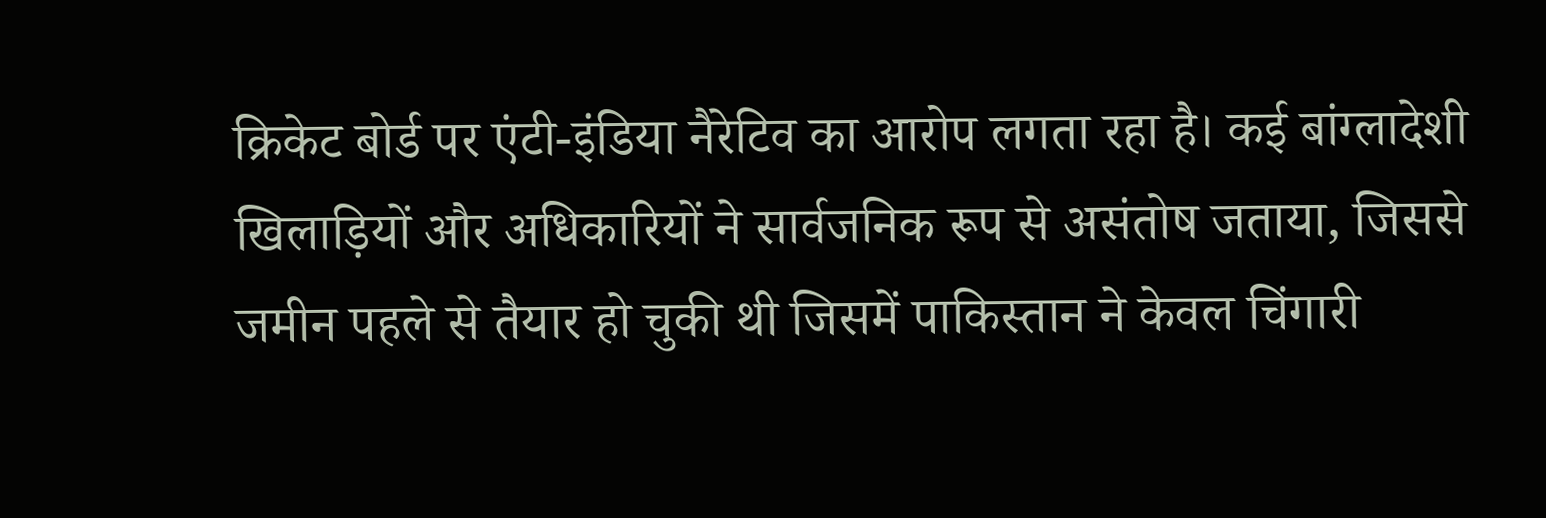क्रिकेट बोर्ड पर एंटी-इंडिया नैरेटिव का आरोप लगता रहा है। कई बांग्लादेशी खिलाड़ियों और अधिकारियों ने सार्वजनिक रूप से असंतोष जताया, जिससे जमीन पहले से तैयार हो चुकी थी जिसमें पाकिस्तान ने केवल चिंगारी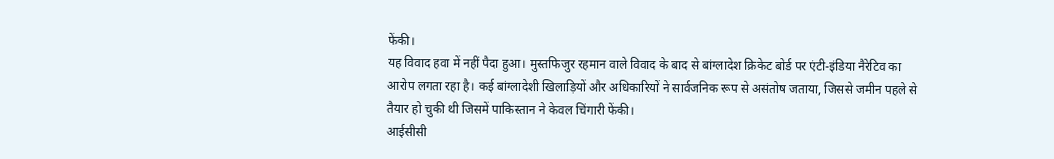फेंकी।
यह विवाद हवा में नहीं पैदा हुआ। मुस्तफिजुर रहमान वाले विवाद के बाद से बांग्लादेश क्रिकेट बोर्ड पर एंटी-इंडिया नैरेटिव का आरोप लगता रहा है। कई बांग्लादेशी खिलाड़ियों और अधिकारियों ने सार्वजनिक रूप से असंतोष जताया, जिससे जमीन पहले से तैयार हो चुकी थी जिसमें पाकिस्तान ने केवल चिंगारी फेंकी।
आईसीसी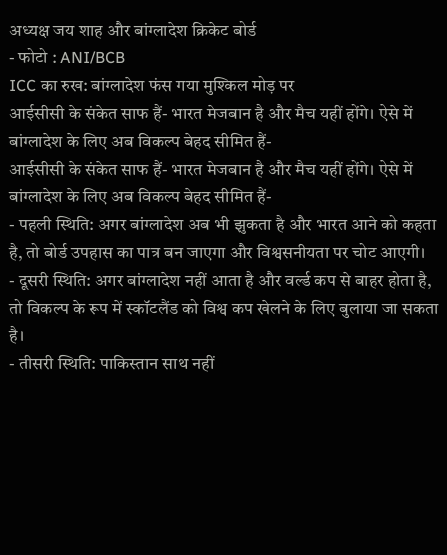अध्यक्ष जय शाह और बांग्लादेश क्रिकेट बोर्ड
- फोटो : ANI/BCB
ICC का रुख: बांग्लादेश फंस गया मुश्किल मोड़ पर
आईसीसी के संकेत साफ हैं- भारत मेजबान है और मैच यहीं होंगे। ऐसे में बांग्लादेश के लिए अब विकल्प बेहद सीमित हैं-
आईसीसी के संकेत साफ हैं- भारत मेजबान है और मैच यहीं होंगे। ऐसे में बांग्लादेश के लिए अब विकल्प बेहद सीमित हैं-
- पहली स्थिति: अगर बांग्लादेश अब भी झुकता है और भारत आने को कहता है, तो बोर्ड उपहास का पात्र बन जाएगा और विश्वसनीयता पर चोट आएगी।
- दूसरी स्थिति: अगर बांग्लादेश नहीं आता है और वर्ल्ड कप से बाहर होता है, तो विकल्प के रूप में स्कॉटलैंड को विश्व कप खेलने के लिए बुलाया जा सकता है।
- तीसरी स्थिति: पाकिस्तान साथ नहीं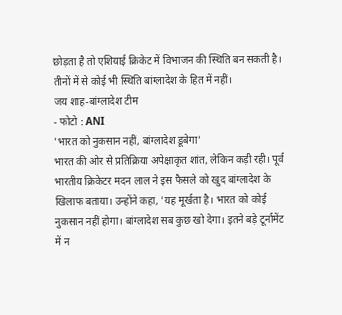छोड़ता है तो एशियाई क्रिकेट में विभाजन की स्थिति बन सकती है। तीनों में से कोई भी स्थिति बांग्लादेश के हित में नहीं।
जय शाह-बांग्लादेश टीम
- फोटो : ANI
'भारत को नुकसान नहीं, बांग्लादेश डूबेगा'
भारत की ओर से प्रतिक्रिया अपेक्षाकृत शांत, लेकिन कड़ी रही। पूर्व भारतीय क्रिकेटर मदन लाल ने इस फैसले को खुद बांग्लादेश के खिलाफ बताया। उन्होंने कहा, 'यह मूर्खता है। भारत को कोई नुकसान नहीं होगा। बांग्लादेश सब कुछ खो देगा। इतने बड़े टूर्नामेंट में न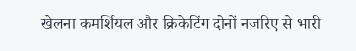खेलना कमर्शियल और क्रिकेटिंग दोनों नजरिए से भारी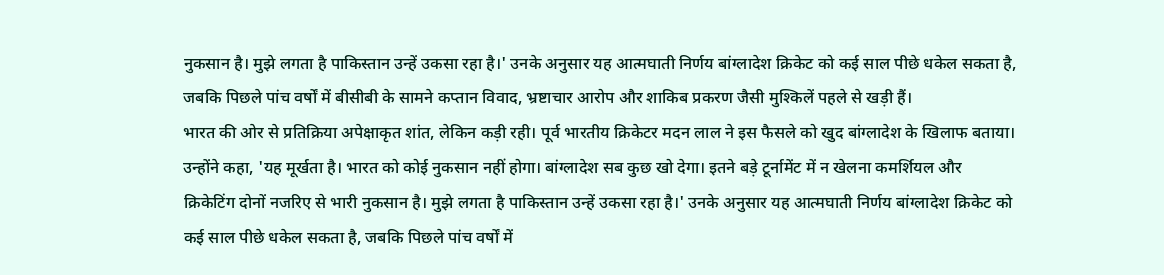नुकसान है। मुझे लगता है पाकिस्तान उन्हें उकसा रहा है।' उनके अनुसार यह आत्मघाती निर्णय बांग्लादेश क्रिकेट को कई साल पीछे धकेल सकता है, जबकि पिछले पांच वर्षों में बीसीबी के सामने कप्तान विवाद, भ्रष्टाचार आरोप और शाकिब प्रकरण जैसी मुश्किलें पहले से खड़ी हैं।
भारत की ओर से प्रतिक्रिया अपेक्षाकृत शांत, लेकिन कड़ी रही। पूर्व भारतीय क्रिकेटर मदन लाल ने इस फैसले को खुद बांग्लादेश के खिलाफ बताया। उन्होंने कहा, 'यह मूर्खता है। भारत को कोई नुकसान नहीं होगा। बांग्लादेश सब कुछ खो देगा। इतने बड़े टूर्नामेंट में न खेलना कमर्शियल और क्रिकेटिंग दोनों नजरिए से भारी नुकसान है। मुझे लगता है पाकिस्तान उन्हें उकसा रहा है।' उनके अनुसार यह आत्मघाती निर्णय बांग्लादेश क्रिकेट को कई साल पीछे धकेल सकता है, जबकि पिछले पांच वर्षों में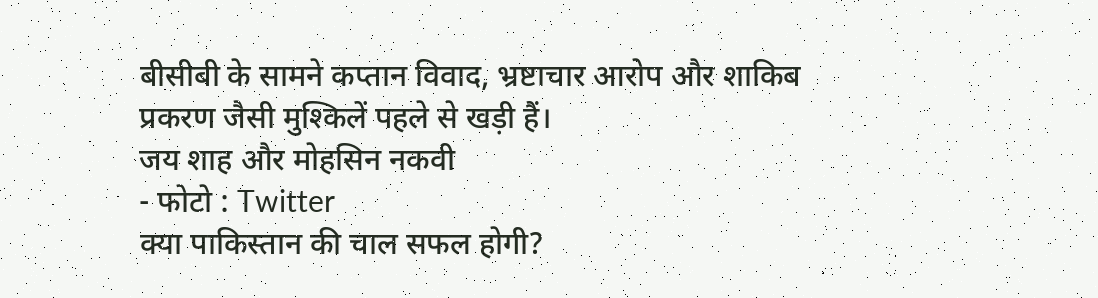बीसीबी के सामने कप्तान विवाद, भ्रष्टाचार आरोप और शाकिब प्रकरण जैसी मुश्किलें पहले से खड़ी हैं।
जय शाह और मोहसिन नकवी
- फोटो : Twitter
क्या पाकिस्तान की चाल सफल होगी?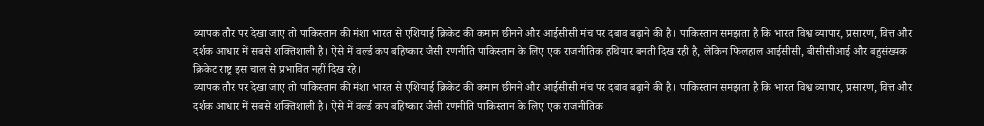व्यापक तौर पर देखा जाए तो पाकिस्तान की मंशा भारत से एशियाई क्रिकेट की कमान छीनने और आईसीसी मंच पर दबाव बढ़ाने की है। पाकिस्तान समझता है कि भारत विश्व व्यापार, प्रसारण, वित्त और दर्शक आधार में सबसे शक्तिशाली है। ऐसे में वर्ल्ड कप बहिष्कार जैसी रणनीति पाकिस्तान के लिए एक राजनीतिक हथियार बनती दिख रही है, लेकिन फिलहाल आईसीसी, बीसीसीआई और बहुसंख्यक क्रिकेट राष्ट्र इस चाल से प्रभावित नहीं दिख रहे।
व्यापक तौर पर देखा जाए तो पाकिस्तान की मंशा भारत से एशियाई क्रिकेट की कमान छीनने और आईसीसी मंच पर दबाव बढ़ाने की है। पाकिस्तान समझता है कि भारत विश्व व्यापार, प्रसारण, वित्त और दर्शक आधार में सबसे शक्तिशाली है। ऐसे में वर्ल्ड कप बहिष्कार जैसी रणनीति पाकिस्तान के लिए एक राजनीतिक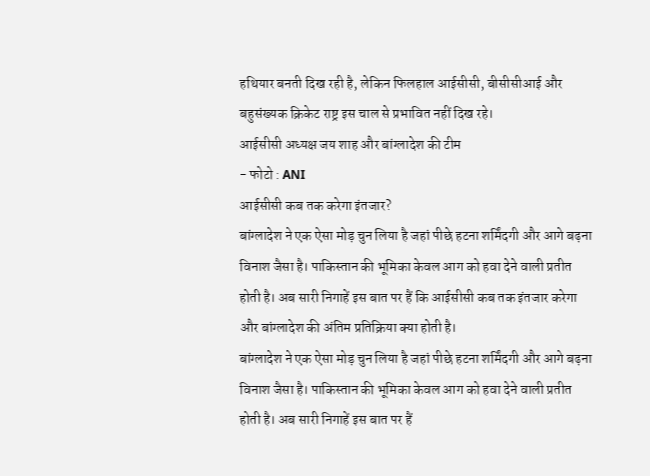हथियार बनती दिख रही है, लेकिन फिलहाल आईसीसी, बीसीसीआई और बहुसंख्यक क्रिकेट राष्ट्र इस चाल से प्रभावित नहीं दिख रहे।
आईसीसी अध्यक्ष जय शाह और बांग्लादेश की टीम
- फोटो : ANI
आईसीसी कब तक करेगा इंतजार?
बांग्लादेश ने एक ऐसा मोड़ चुन लिया है जहां पीछे हटना शर्मिंदगी और आगे बढ़ना विनाश जैसा है। पाकिस्तान की भूमिका केवल आग को हवा देने वाली प्रतीत होती है। अब सारी निगाहें इस बात पर हैं कि आईसीसी कब तक इंतजार करेगा और बांग्लादेश की अंतिम प्रतिक्रिया क्या होती है।
बांग्लादेश ने एक ऐसा मोड़ चुन लिया है जहां पीछे हटना शर्मिंदगी और आगे बढ़ना विनाश जैसा है। पाकिस्तान की भूमिका केवल आग को हवा देने वाली प्रतीत होती है। अब सारी निगाहें इस बात पर हैं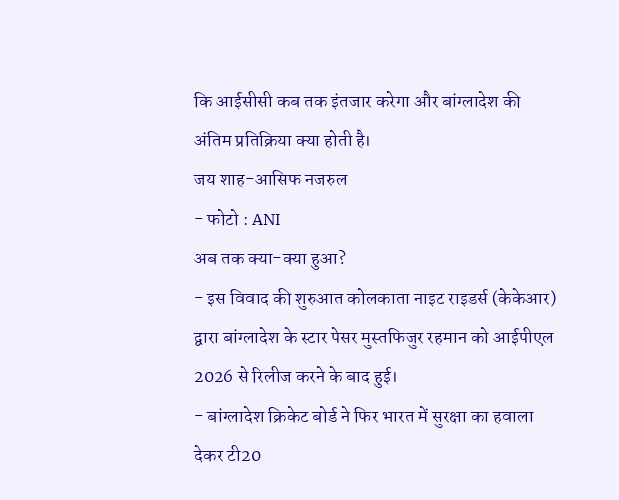कि आईसीसी कब तक इंतजार करेगा और बांग्लादेश की अंतिम प्रतिक्रिया क्या होती है।
जय शाह-आसिफ नजरुल
- फोटो : ANI
अब तक क्या-क्या हुआ?
- इस विवाद की शुरुआत कोलकाता नाइट राइडर्स (केकेआर) द्वारा बांग्लादेश के स्टार पेसर मुस्तफिजुर रहमान को आईपीएल 2026 से रिलीज करने के बाद हुई।
- बांग्लादेश क्रिकेट बोर्ड ने फिर भारत में सुरक्षा का हवाला देकर टी20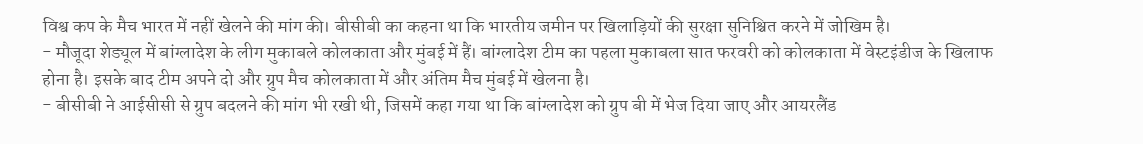विश्व कप के मैच भारत में नहीं खेलने की मांग की। बीसीबी का कहना था कि भारतीय जमीन पर खिलाड़ियों की सुरक्षा सुनिश्चित करने में जोखिम है।
- मौजूदा शेड्यूल में बांग्लादेश के लीग मुकाबले कोलकाता और मुंबई में हैं। बांग्लादेश टीम का पहला मुकाबला सात फरवरी को कोलकाता में वेस्टइंडीज के खिलाफ होना है। इसके बाद टीम अपने दो और ग्रुप मैच कोलकाता में और अंतिम मैच मुंबई में खेलना है।
- बीसीबी ने आईसीसी से ग्रुप बदलने की मांग भी रखी थी, जिसमें कहा गया था कि बांग्लादेश को ग्रुप बी में भेज दिया जाए और आयरलैंड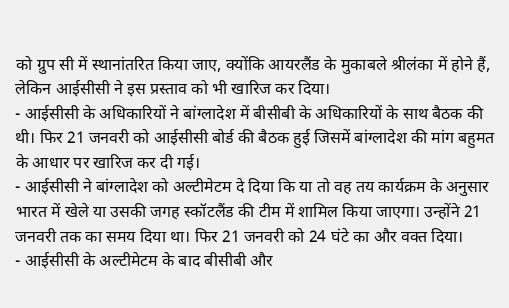को ग्रुप सी में स्थानांतरित किया जाए, क्योंकि आयरलैंड के मुकाबले श्रीलंका में होने हैं, लेकिन आईसीसी ने इस प्रस्ताव को भी खारिज कर दिया।
- आईसीसी के अधिकारियों ने बांग्लादेश में बीसीबी के अधिकारियों के साथ बैठक की थी। फिर 21 जनवरी को आईसीसी बोर्ड की बैठक हुई जिसमें बांग्लादेश की मांग बहुमत के आधार पर खारिज कर दी गई।
- आईसीसी ने बांग्लादेश को अल्टीमेटम दे दिया कि या तो वह तय कार्यक्रम के अनुसार भारत में खेले या उसकी जगह स्कॉटलैंड की टीम में शामिल किया जाएगा। उन्होंने 21 जनवरी तक का समय दिया था। फिर 21 जनवरी को 24 घंटे का और वक्त दिया।
- आईसीसी के अल्टीमेटम के बाद बीसीबी और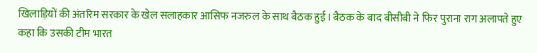खिलाड़ियों की अंतरिम सरकार के खेल सलाहकार आसिफ नजरुल के साथ बैठक हुई। बैठक के बाद बीसीबी ने फिर पुराना राग अलापते हुए कहा कि उसकी टीम भारत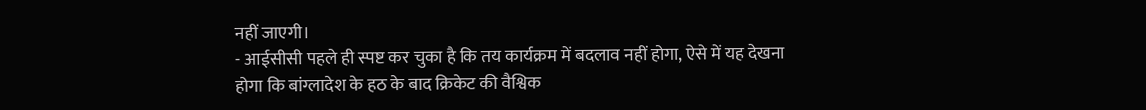नहीं जाएगी।
- आईसीसी पहले ही स्पष्ट कर चुका है कि तय कार्यक्रम में बदलाव नहीं होगा, ऐसे में यह देखना होगा कि बांग्लादेश के हठ के बाद क्रिकेट की वैश्विक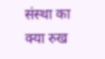संस्था का क्या रुख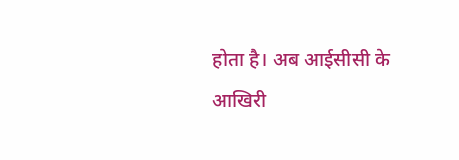होता है। अब आईसीसी के आखिरी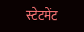स्टेटमेंट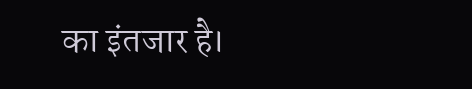का इंतजार है।